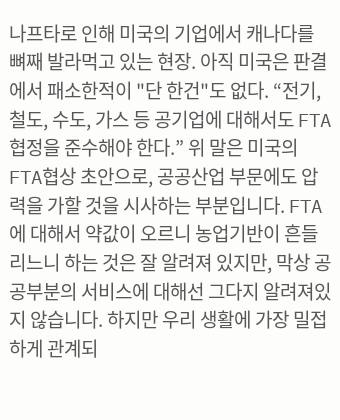나프타로 인해 미국의 기업에서 캐나다를 뼈째 발라먹고 있는 현장. 아직 미국은 판결에서 패소한적이 "단 한건"도 없다. “전기, 철도, 수도, 가스 등 공기업에 대해서도 FTA 협정을 준수해야 한다.” 위 말은 미국의 FTA협상 초안으로, 공공산업 부문에도 압력을 가할 것을 시사하는 부분입니다. FTA에 대해서 약값이 오르니 농업기반이 흔들리느니 하는 것은 잘 알려져 있지만, 막상 공공부분의 서비스에 대해선 그다지 알려져있지 않습니다. 하지만 우리 생활에 가장 밀접하게 관계되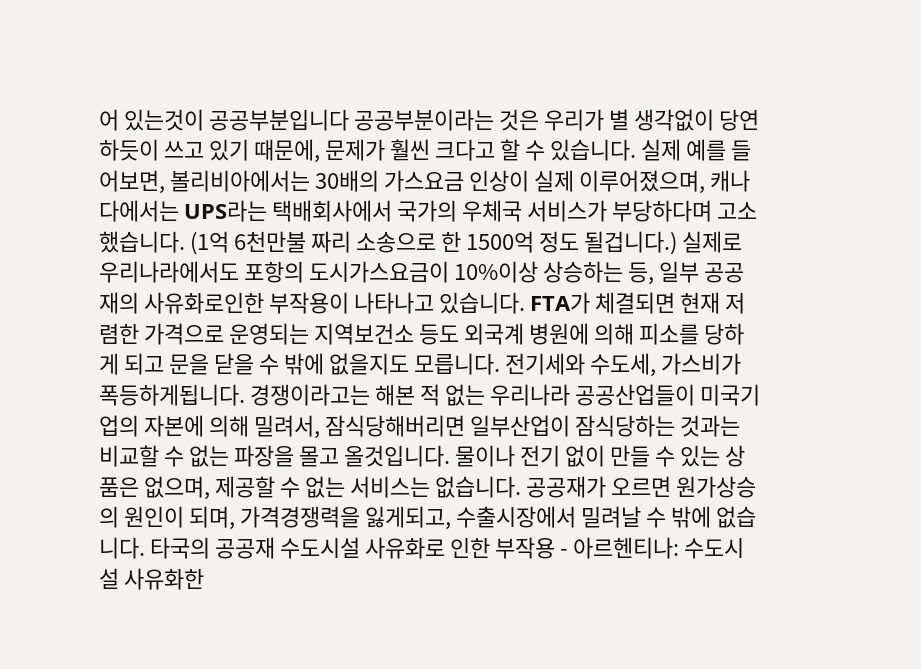어 있는것이 공공부분입니다 공공부분이라는 것은 우리가 별 생각없이 당연하듯이 쓰고 있기 때문에, 문제가 훨씬 크다고 할 수 있습니다. 실제 예를 들어보면, 볼리비아에서는 30배의 가스요금 인상이 실제 이루어졌으며, 캐나다에서는 UPS라는 택배회사에서 국가의 우체국 서비스가 부당하다며 고소했습니다. (1억 6천만불 짜리 소송으로 한 1500억 정도 될겁니다.) 실제로 우리나라에서도 포항의 도시가스요금이 10%이상 상승하는 등, 일부 공공재의 사유화로인한 부작용이 나타나고 있습니다. FTA가 체결되면 현재 저렴한 가격으로 운영되는 지역보건소 등도 외국계 병원에 의해 피소를 당하게 되고 문을 닫을 수 밖에 없을지도 모릅니다. 전기세와 수도세, 가스비가 폭등하게됩니다. 경쟁이라고는 해본 적 없는 우리나라 공공산업들이 미국기업의 자본에 의해 밀려서, 잠식당해버리면 일부산업이 잠식당하는 것과는 비교할 수 없는 파장을 몰고 올것입니다. 물이나 전기 없이 만들 수 있는 상품은 없으며, 제공할 수 없는 서비스는 없습니다. 공공재가 오르면 원가상승의 원인이 되며, 가격경쟁력을 잃게되고, 수출시장에서 밀려날 수 밖에 없습니다. 타국의 공공재 수도시설 사유화로 인한 부작용 - 아르헨티나: 수도시설 사유화한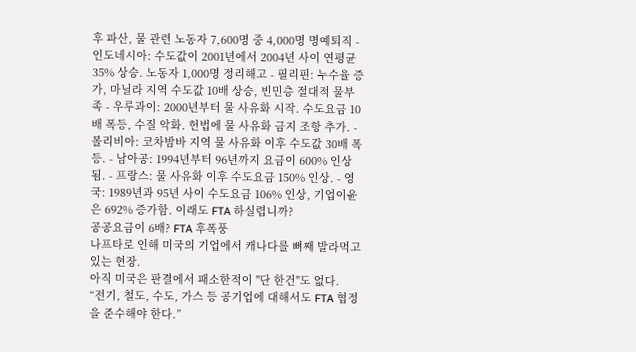후 파산, 물 관련 노동자 7,600명 중 4,000명 명예퇴직 - 인도네시아: 수도값이 2001년에서 2004년 사이 연평균 35% 상승. 노동자 1,000명 정리해고 - 필리핀: 누수율 증가, 마닐라 지역 수도값 10배 상승, 빈민층 절대적 물부족 - 우루과이: 2000년부터 물 사유화 시작. 수도요금 10배 폭등, 수질 악화. 헌법에 물 사유화 금지 조항 추가. - 볼리비아: 코차밤바 지역 물 사유화 이후 수도값 30배 폭등. - 남아공: 1994년부터 96년까지 요금이 600% 인상됨. - 프랑스: 물 사유화 이후 수도요금 150% 인상. - 영국: 1989년과 95년 사이 수도요금 106% 인상, 기업이윤은 692% 증가함. 이래도 FTA 하실렵니까?
공공요금이 6배? FTA 후폭풍
나프타로 인해 미국의 기업에서 캐나다를 뼈째 발라먹고 있는 현장.
아직 미국은 판결에서 패소한적이 "단 한건"도 없다.
“전기, 철도, 수도, 가스 등 공기업에 대해서도 FTA 협정을 준수해야 한다.”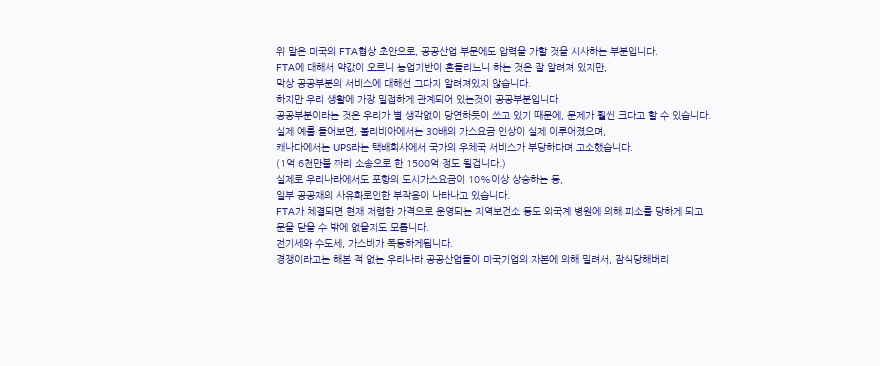위 말은 미국의 FTA협상 초안으로, 공공산업 부문에도 압력을 가할 것을 시사하는 부분입니다.
FTA에 대해서 약값이 오르니 농업기반이 흔들리느니 하는 것은 잘 알려져 있지만,
막상 공공부분의 서비스에 대해선 그다지 알려져있지 않습니다.
하지만 우리 생활에 가장 밀접하게 관계되어 있는것이 공공부분입니다
공공부분이라는 것은 우리가 별 생각없이 당연하듯이 쓰고 있기 때문에, 문제가 훨씬 크다고 할 수 있습니다.
실제 예를 들어보면, 볼리비아에서는 30배의 가스요금 인상이 실제 이루어졌으며,
캐나다에서는 UPS라는 택배회사에서 국가의 우체국 서비스가 부당하다며 고소했습니다.
(1억 6천만불 짜리 소송으로 한 1500억 정도 될겁니다.)
실제로 우리나라에서도 포항의 도시가스요금이 10%이상 상승하는 등,
일부 공공재의 사유화로인한 부작용이 나타나고 있습니다.
FTA가 체결되면 현재 저렴한 가격으로 운영되는 지역보건소 등도 외국계 병원에 의해 피소를 당하게 되고
문을 닫을 수 밖에 없을지도 모릅니다.
전기세와 수도세, 가스비가 폭등하게됩니다.
경쟁이라고는 해본 적 없는 우리나라 공공산업들이 미국기업의 자본에 의해 밀려서, 잠식당해버리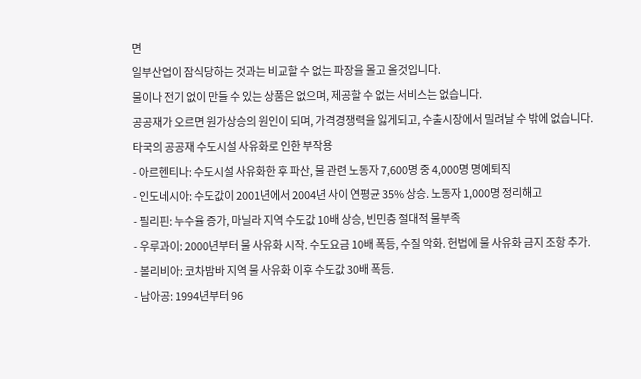면
일부산업이 잠식당하는 것과는 비교할 수 없는 파장을 몰고 올것입니다.
물이나 전기 없이 만들 수 있는 상품은 없으며, 제공할 수 없는 서비스는 없습니다.
공공재가 오르면 원가상승의 원인이 되며, 가격경쟁력을 잃게되고, 수출시장에서 밀려날 수 밖에 없습니다.
타국의 공공재 수도시설 사유화로 인한 부작용
- 아르헨티나: 수도시설 사유화한 후 파산, 물 관련 노동자 7,600명 중 4,000명 명예퇴직
- 인도네시아: 수도값이 2001년에서 2004년 사이 연평균 35% 상승. 노동자 1,000명 정리해고
- 필리핀: 누수율 증가, 마닐라 지역 수도값 10배 상승, 빈민층 절대적 물부족
- 우루과이: 2000년부터 물 사유화 시작. 수도요금 10배 폭등, 수질 악화. 헌법에 물 사유화 금지 조항 추가.
- 볼리비아: 코차밤바 지역 물 사유화 이후 수도값 30배 폭등.
- 남아공: 1994년부터 96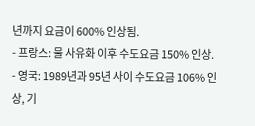년까지 요금이 600% 인상됨.
- 프랑스: 물 사유화 이후 수도요금 150% 인상.
- 영국: 1989년과 95년 사이 수도요금 106% 인상, 기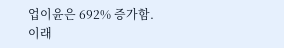업이윤은 692% 증가함.
이래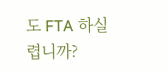도 FTA 하실렵니까?